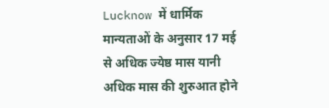Lucknow में धार्मिक मान्यताओं के अनुसार 17 मई से अधिक ज्येष्ठ मास यानी अधिक मास की शुरुआत होने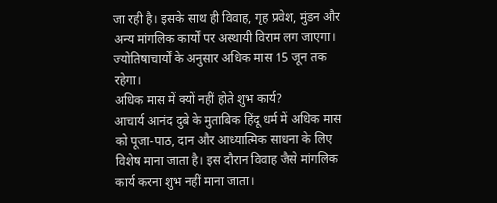जा रही है। इसके साथ ही विवाह, गृह प्रवेश, मुंडन और अन्य मांगलिक कार्यों पर अस्थायी विराम लग जाएगा। ज्योतिषाचार्यों के अनुसार अधिक मास 15 जून तक रहेगा।
अधिक मास में क्यों नहीं होते शुभ कार्य?
आचार्य आनंद दुबे के मुताबिक हिंदू धर्म में अधिक मास को पूजा-पाठ, दान और आध्यात्मिक साधना के लिए विशेष माना जाता है। इस दौरान विवाह जैसे मांगलिक कार्य करना शुभ नहीं माना जाता।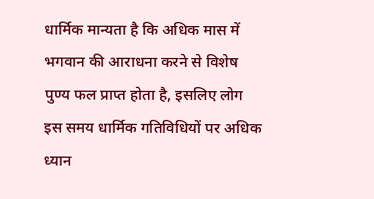धार्मिक मान्यता है कि अधिक मास में भगवान की आराधना करने से विशेष पुण्य फल प्राप्त होता है, इसलिए लोग इस समय धार्मिक गतिविधियों पर अधिक ध्यान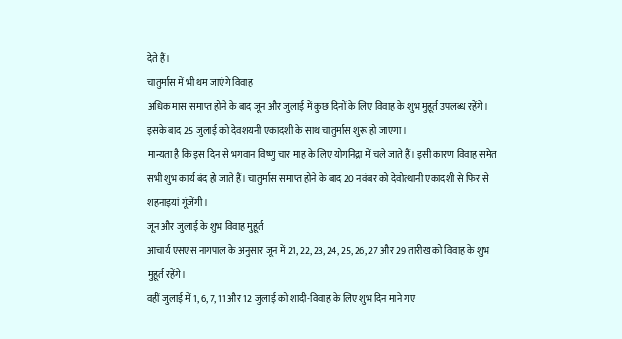देते हैं।
चातुर्मास में भी थम जाएंगे विवाह
अधिक मास समाप्त होने के बाद जून और जुलाई में कुछ दिनों के लिए विवाह के शुभ मुहूर्त उपलब्ध रहेंगे। इसके बाद 25 जुलाई को देवशयनी एकादशी के साथ चातुर्मास शुरू हो जाएगा।
मान्यता है कि इस दिन से भगवान विष्णु चार माह के लिए योगनिद्रा में चले जाते हैं। इसी कारण विवाह समेत सभी शुभ कार्य बंद हो जाते हैं। चातुर्मास समाप्त होने के बाद 20 नवंबर को देवोत्थानी एकादशी से फिर से शहनाइयां गूंजेंगी।
जून और जुलाई के शुभ विवाह मुहूर्त
आचार्य एसएस नागपाल के अनुसार जून में 21, 22, 23, 24, 25, 26, 27 और 29 तारीख को विवाह के शुभ मुहूर्त रहेंगे।
वहीं जुलाई में 1, 6, 7, 11 और 12 जुलाई को शादी-विवाह के लिए शुभ दिन माने गए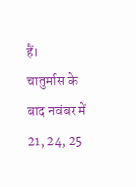हैं।
चातुर्मास के बाद नवंबर में 21, 24, 25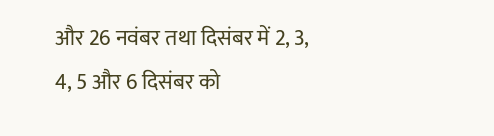और 26 नवंबर तथा दिसंबर में 2, 3, 4, 5 और 6 दिसंबर को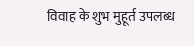विवाह के शुभ मुहूर्त उपलब्ध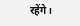रहेंगे।